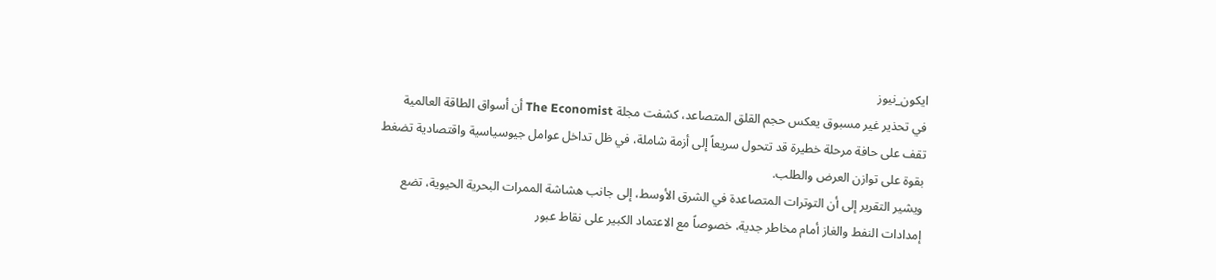ايكون_نيوز
في تحذير غير مسبوق يعكس حجم القلق المتصاعد، كشفت مجلة The Economist أن أسواق الطاقة العالمية تقف على حافة مرحلة خطيرة قد تتحول سريعاً إلى أزمة شاملة، في ظل تداخل عوامل جيوسياسية واقتصادية تضغط بقوة على توازن العرض والطلب.
ويشير التقرير إلى أن التوترات المتصاعدة في الشرق الأوسط، إلى جانب هشاشة الممرات البحرية الحيوية، تضع إمدادات النفط والغاز أمام مخاطر جدية، خصوصاً مع الاعتماد الكبير على نقاط عبور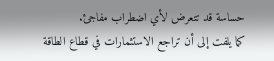حساسة قد تتعرض لأي اضطراب مفاجئ.
كما يلفت إلى أن تراجع الاستثمارات في قطاع الطاقة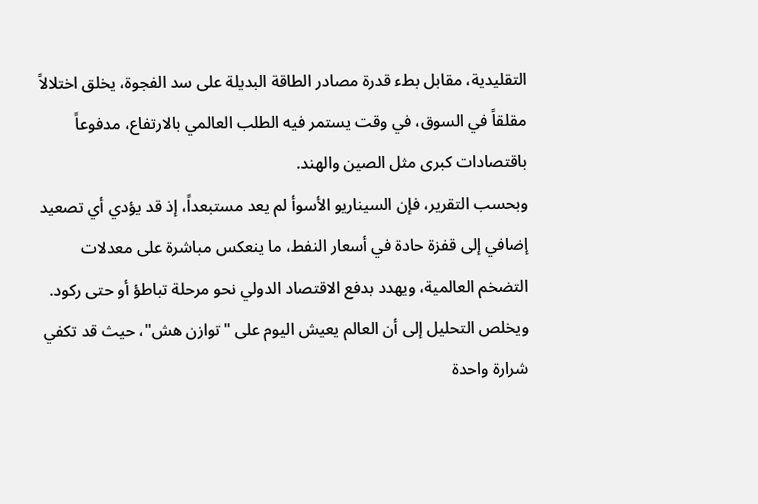التقليدية، مقابل بطء قدرة مصادر الطاقة البديلة على سد الفجوة، يخلق اختلالاً مقلقاً في السوق، في وقت يستمر فيه الطلب العالمي بالارتفاع، مدفوعاً باقتصادات كبرى مثل الصين والهند.
وبحسب التقرير، فإن السيناريو الأسوأ لم يعد مستبعداً، إذ قد يؤدي أي تصعيد إضافي إلى قفزة حادة في أسعار النفط، ما ينعكس مباشرة على معدلات التضخم العالمية، ويهدد بدفع الاقتصاد الدولي نحو مرحلة تباطؤ أو حتى ركود.
ويخلص التحليل إلى أن العالم يعيش اليوم على "توازن هش"، حيث قد تكفي شرارة واحدة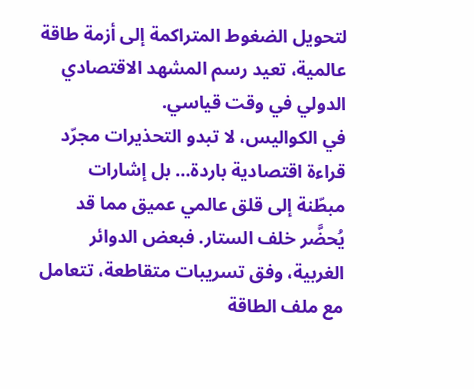لتحويل الضغوط المتراكمة إلى أزمة طاقة عالمية، تعيد رسم المشهد الاقتصادي الدولي في وقت قياسي.
في الكواليس، لا تبدو التحذيرات مجرّد قراءة اقتصادية باردة… بل إشارات مبطّنة إلى قلق عالمي عميق مما قد يُحضَّر خلف الستار. فبعض الدوائر الغربية، وفق تسريبات متقاطعة، تتعامل مع ملف الطاقة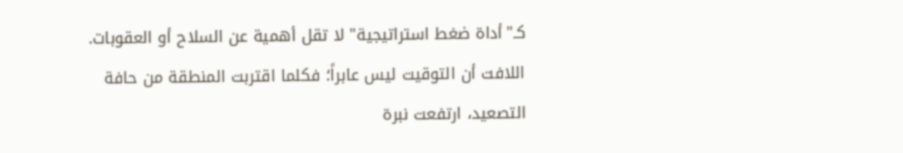كـ"أداة ضغط استراتيجية" لا تقل أهمية عن السلاح أو العقوبات.
اللافت أن التوقيت ليس عابراً؛ فكلما اقتربت المنطقة من حافة التصعيد، ارتفعت نبرة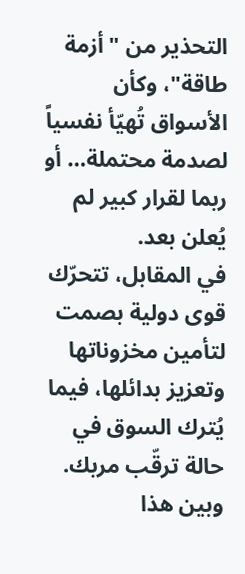التحذير من "أزمة طاقة"، وكأن الأسواق تُهيّأ نفسياً لصدمة محتملة… أو ربما لقرار كبير لم يُعلن بعد.
في المقابل، تتحرّك قوى دولية بصمت لتأمين مخزوناتها وتعزيز بدائلها، فيما يُترك السوق في حالة ترقّب مربك. وبين هذا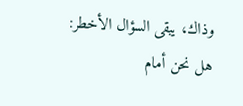وذاك، يبقى السؤال الأخطر:
هل نحن أمام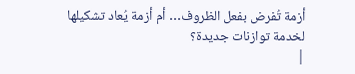أزمة تُفرض بفعل الظروف… أم أزمة يُعاد تشكيلها لخدمة توازنات جديدة؟
|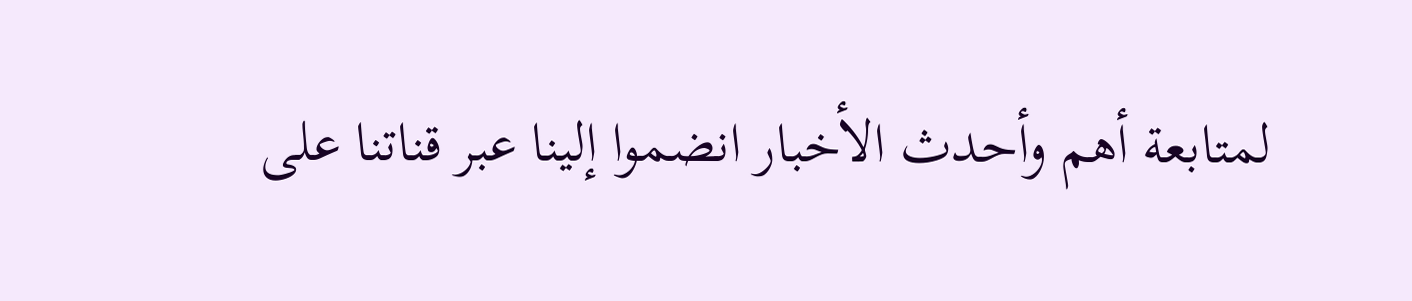لمتابعة أهم وأحدث الأخبار انضموا إلينا عبر قناتنا على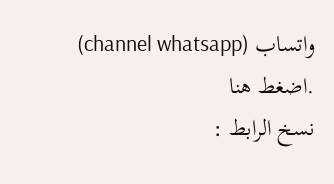واتساب (channel whatsapp) .اضغط هنا
نسخ الرابط :